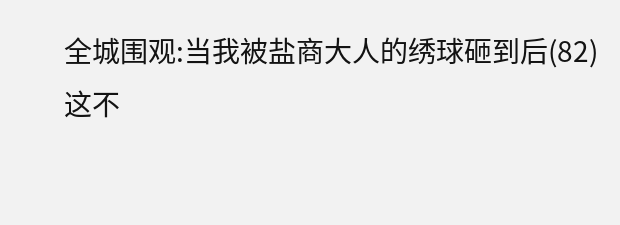全城围观:当我被盐商大人的绣球砸到后(82)
这不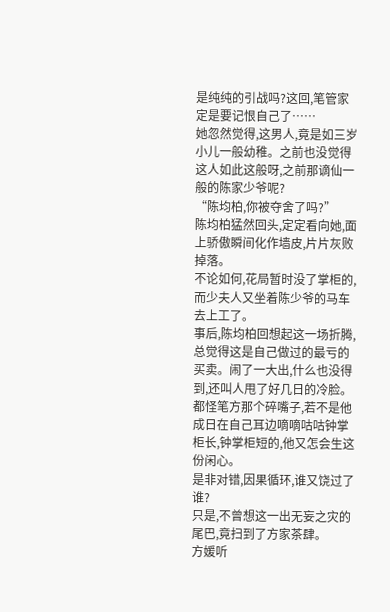是纯纯的引战吗?这回,笔管家定是要记恨自己了……
她忽然觉得,这男人,竟是如三岁小儿一般幼稚。之前也没觉得这人如此这般呀,之前那谪仙一般的陈家少爷呢?
“陈均柏,你被夺舍了吗?”
陈均柏猛然回头,定定看向她,面上骄傲瞬间化作墙皮,片片灰败掉落。
不论如何,花局暂时没了掌柜的,而少夫人又坐着陈少爷的马车去上工了。
事后,陈均柏回想起这一场折腾,总觉得这是自己做过的最亏的买卖。闹了一大出,什么也没得到,还叫人甩了好几日的冷脸。都怪笔方那个碎嘴子,若不是他成日在自己耳边嘀嘀咕咕钟掌柜长,钟掌柜短的,他又怎会生这份闲心。
是非对错,因果循环,谁又饶过了谁?
只是,不曾想这一出无妄之灾的尾巴,竟扫到了方家茶肆。
方媛听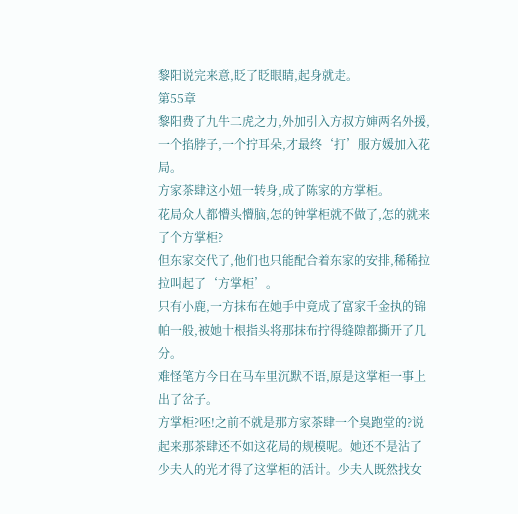黎阳说完来意,眨了眨眼睛,起身就走。
第55章
黎阳费了九牛二虎之力,外加引入方叔方婶两名外援,一个掐脖子,一个拧耳朵,才最终‘打’服方媛加入花局。
方家茶肆这小妞一转身,成了陈家的方掌柜。
花局众人都懵头懵脑,怎的钟掌柜就不做了,怎的就来了个方掌柜?
但东家交代了,他们也只能配合着东家的安排,稀稀拉拉叫起了‘方掌柜’。
只有小鹿,一方抹布在她手中竟成了富家千金执的锦帕一般,被她十根指头将那抹布拧得缝隙都撕开了几分。
难怪笔方今日在马车里沉默不语,原是这掌柜一事上出了岔子。
方掌柜?呸!之前不就是那方家茶肆一个臭跑堂的?说起来那茶肆还不如这花局的规模呢。她还不是沾了少夫人的光才得了这掌柜的活计。少夫人既然找女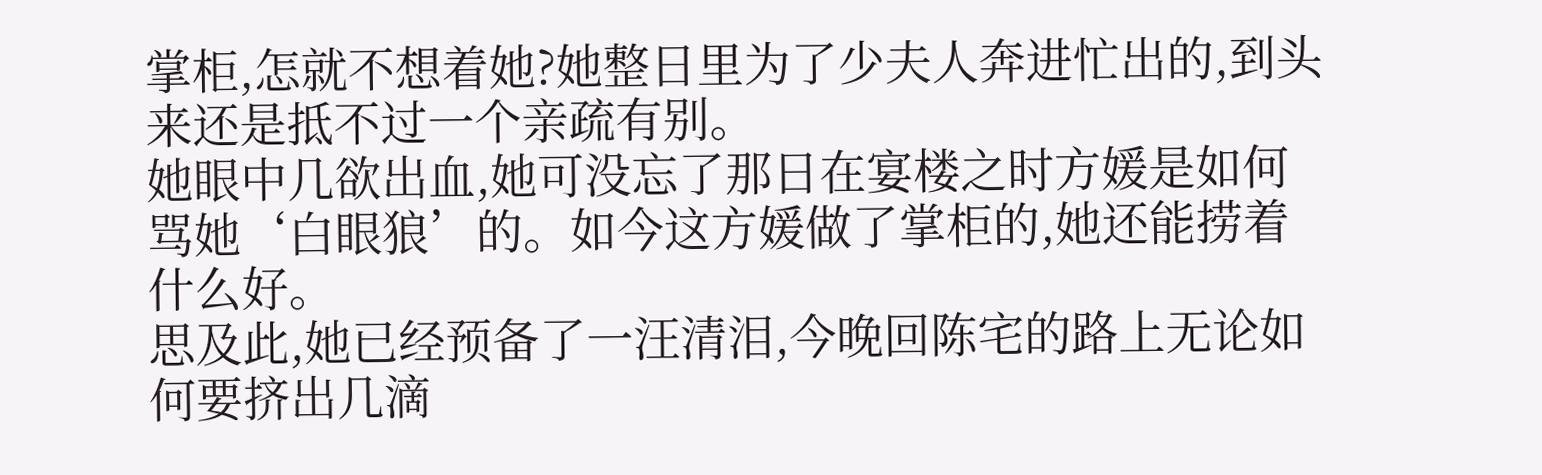掌柜,怎就不想着她?她整日里为了少夫人奔进忙出的,到头来还是抵不过一个亲疏有别。
她眼中几欲出血,她可没忘了那日在宴楼之时方媛是如何骂她‘白眼狼’的。如今这方媛做了掌柜的,她还能捞着什么好。
思及此,她已经预备了一汪清泪,今晚回陈宅的路上无论如何要挤出几滴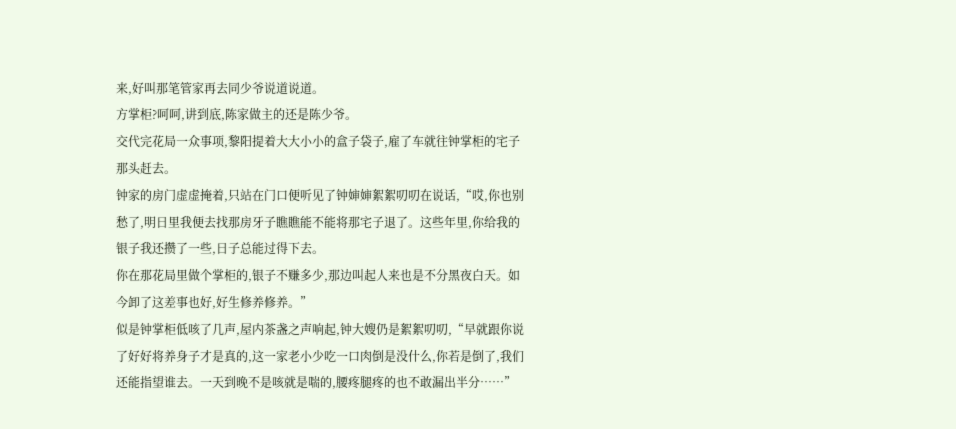来,好叫那笔管家再去同少爷说道说道。
方掌柜?呵呵,讲到底,陈家做主的还是陈少爷。
交代完花局一众事项,黎阳提着大大小小的盒子袋子,雇了车就往钟掌柜的宅子那头赶去。
钟家的房门虚虚掩着,只站在门口便听见了钟婶婶絮絮叨叨在说话,“哎,你也别愁了,明日里我便去找那房牙子瞧瞧能不能将那宅子退了。这些年里,你给我的银子我还攒了一些,日子总能过得下去。
你在那花局里做个掌柜的,银子不赚多少,那边叫起人来也是不分黑夜白天。如今卸了这差事也好,好生修养修养。”
似是钟掌柜低咳了几声,屋内茶盏之声响起,钟大嫂仍是絮絮叨叨,“早就跟你说了好好将养身子才是真的,这一家老小少吃一口肉倒是没什么,你若是倒了,我们还能指望谁去。一天到晚不是咳就是喘的,腰疼腿疼的也不敢漏出半分……”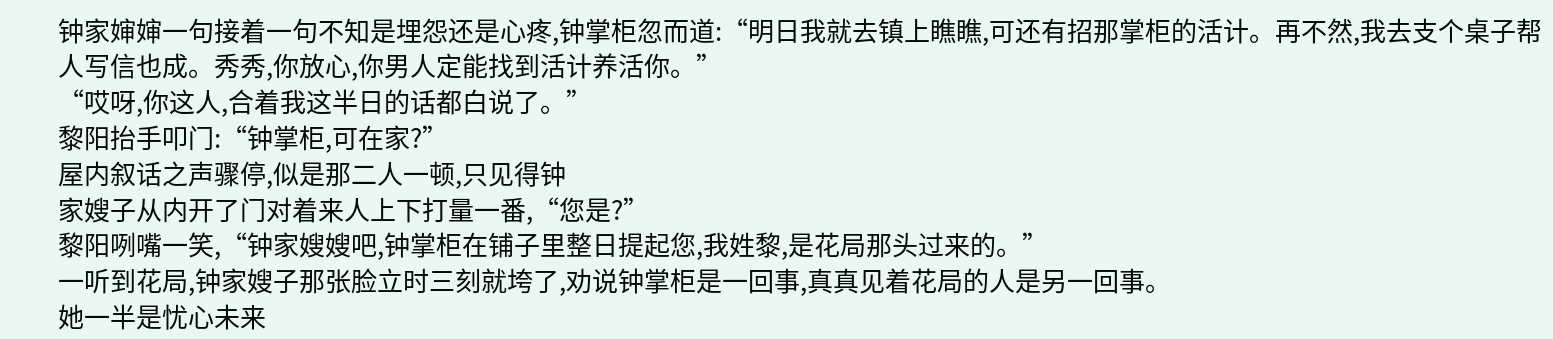钟家婶婶一句接着一句不知是埋怨还是心疼,钟掌柜忽而道:“明日我就去镇上瞧瞧,可还有招那掌柜的活计。再不然,我去支个桌子帮人写信也成。秀秀,你放心,你男人定能找到活计养活你。”
“哎呀,你这人,合着我这半日的话都白说了。”
黎阳抬手叩门:“钟掌柜,可在家?”
屋内叙话之声骤停,似是那二人一顿,只见得钟
家嫂子从内开了门对着来人上下打量一番,“您是?”
黎阳咧嘴一笑,“钟家嫂嫂吧,钟掌柜在铺子里整日提起您,我姓黎,是花局那头过来的。”
一听到花局,钟家嫂子那张脸立时三刻就垮了,劝说钟掌柜是一回事,真真见着花局的人是另一回事。
她一半是忧心未来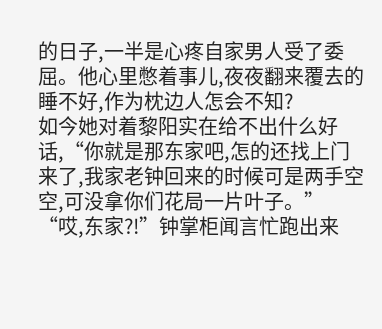的日子,一半是心疼自家男人受了委屈。他心里憋着事儿,夜夜翻来覆去的睡不好,作为枕边人怎会不知?
如今她对着黎阳实在给不出什么好话,“你就是那东家吧,怎的还找上门来了,我家老钟回来的时候可是两手空空,可没拿你们花局一片叶子。”
“哎,东家?!”钟掌柜闻言忙跑出来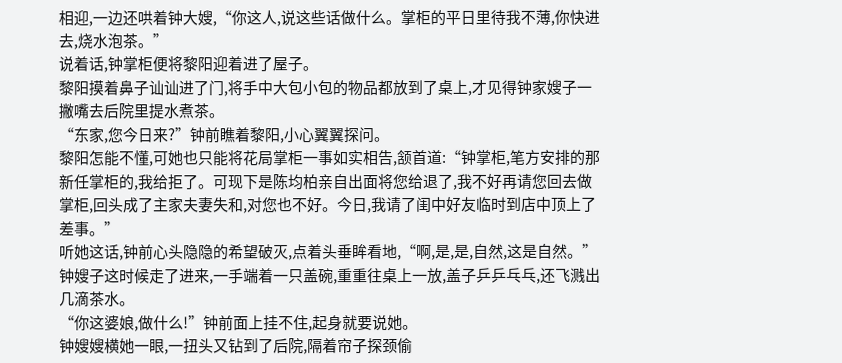相迎,一边还哄着钟大嫂,“你这人,说这些话做什么。掌柜的平日里待我不薄,你快进去,烧水泡茶。”
说着话,钟掌柜便将黎阳迎着进了屋子。
黎阳摸着鼻子讪讪进了门,将手中大包小包的物品都放到了桌上,才见得钟家嫂子一撇嘴去后院里提水煮茶。
“东家,您今日来?”钟前瞧着黎阳,小心翼翼探问。
黎阳怎能不懂,可她也只能将花局掌柜一事如实相告,颔首道:“钟掌柜,笔方安排的那新任掌柜的,我给拒了。可现下是陈均柏亲自出面将您给退了,我不好再请您回去做掌柜,回头成了主家夫妻失和,对您也不好。今日,我请了闺中好友临时到店中顶上了差事。”
听她这话,钟前心头隐隐的希望破灭,点着头垂眸看地,“啊,是,是,自然,这是自然。”
钟嫂子这时候走了进来,一手端着一只盖碗,重重往桌上一放,盖子乒乒乓乓,还飞溅出几滴茶水。
“你这婆娘,做什么!”钟前面上挂不住,起身就要说她。
钟嫂嫂横她一眼,一扭头又钻到了后院,隔着帘子探颈偷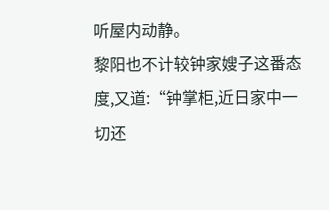听屋内动静。
黎阳也不计较钟家嫂子这番态度,又道:“钟掌柜,近日家中一切还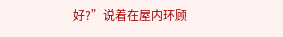好?”说着在屋内环顾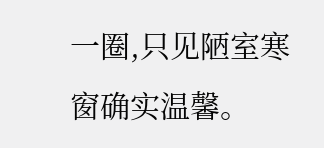一圈,只见陋室寒窗确实温馨。